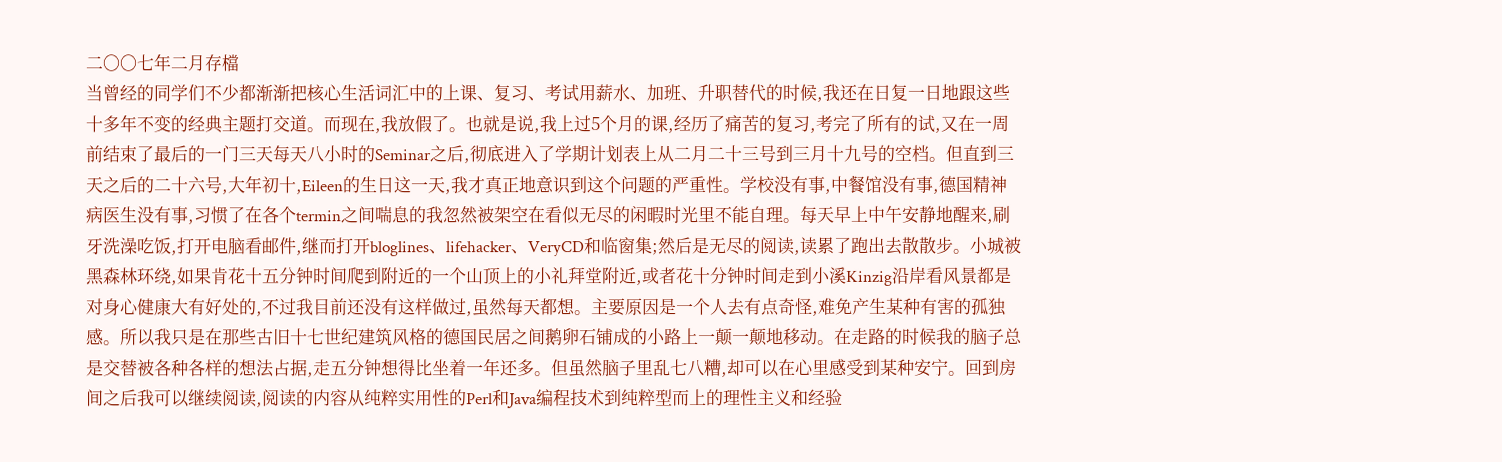二〇〇七年二月存檔
当曾经的同学们不少都渐渐把核心生活词汇中的上课、复习、考试用薪水、加班、升职替代的时候,我还在日复一日地跟这些十多年不变的经典主题打交道。而现在,我放假了。也就是说,我上过5个月的课,经历了痛苦的复习,考完了所有的试,又在一周前结束了最后的一门三天每天八小时的Seminar之后,彻底进入了学期计划表上从二月二十三号到三月十九号的空档。但直到三天之后的二十六号,大年初十,Eileen的生日这一天,我才真正地意识到这个问题的严重性。学校没有事,中餐馆没有事,德国精神病医生没有事,习惯了在各个termin之间喘息的我忽然被架空在看似无尽的闲暇时光里不能自理。每天早上中午安静地醒来,刷牙洗澡吃饭,打开电脑看邮件,继而打开bloglines、lifehacker、VeryCD和临窗集;然后是无尽的阅读,读累了跑出去散散步。小城被黑森林环绕,如果肯花十五分钟时间爬到附近的一个山顶上的小礼拜堂附近,或者花十分钟时间走到小溪Kinzig沿岸看风景都是对身心健康大有好处的,不过我目前还没有这样做过,虽然每天都想。主要原因是一个人去有点奇怪,难免产生某种有害的孤独感。所以我只是在那些古旧十七世纪建筑风格的德国民居之间鹅卵石铺成的小路上一颠一颠地移动。在走路的时候我的脑子总是交替被各种各样的想法占据,走五分钟想得比坐着一年还多。但虽然脑子里乱七八糟,却可以在心里感受到某种安宁。回到房间之后我可以继续阅读,阅读的内容从纯粹实用性的Perl和Java编程技术到纯粹型而上的理性主义和经验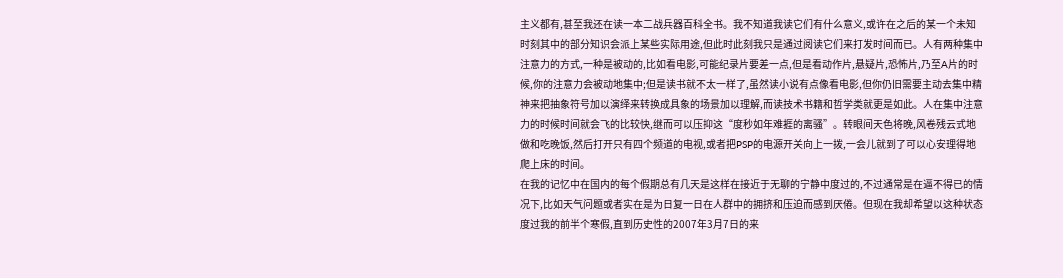主义都有,甚至我还在读一本二战兵器百科全书。我不知道我读它们有什么意义,或许在之后的某一个未知时刻其中的部分知识会派上某些实际用途,但此时此刻我只是通过阅读它们来打发时间而已。人有两种集中注意力的方式,一种是被动的,比如看电影,可能纪录片要差一点,但是看动作片,悬疑片,恐怖片,乃至A片的时候,你的注意力会被动地集中;但是读书就不太一样了,虽然读小说有点像看电影,但你仍旧需要主动去集中精神来把抽象符号加以演绎来转换成具象的场景加以理解,而读技术书籍和哲学类就更是如此。人在集中注意力的时候时间就会飞的比较快,继而可以压抑这“度秒如年难捱的离骚”。转眼间天色将晚,风卷残云式地做和吃晚饭,然后打开只有四个频道的电视,或者把PSP的电源开关向上一拨,一会儿就到了可以心安理得地爬上床的时间。
在我的记忆中在国内的每个假期总有几天是这样在接近于无聊的宁静中度过的,不过通常是在逼不得已的情况下,比如天气问题或者实在是为日复一日在人群中的拥挤和压迫而感到厌倦。但现在我却希望以这种状态度过我的前半个寒假,直到历史性的2007年3月7日的来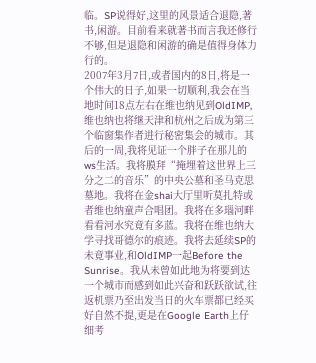临。SP说得好,这里的风景适合退隐,著书,闲游。目前看来就著书而言我还修行不够,但是退隐和闲游的确是值得身体力行的。
2007年3月7日,或者国内的8日,将是一个伟大的日子,如果一切顺利,我会在当地时间18点左右在维也纳见到OldIMP,维也纳也将继天津和杭州之后成为第三个临窗集作者进行秘密集会的城市。其后的一周,我将见证一个胖子在那儿的ws生活。我将膜拜“掩埋着这世界上三分之二的音乐”的中央公墓和圣马克思墓地。我将在金shai大厅里听莫扎特或者维也纳童声合唱团。我将在多瑙河畔看看河水究竟有多蓝。我将在维也纳大学寻找哥德尔的痕迹。我将去延续SP的未竟事业,和OldIMP一起Before the Sunrise。我从未曾如此地为将要到达一个城市而感到如此兴奋和跃跃欲试,往返机票乃至出发当日的火车票都已经买好自然不提,更是在Google Earth上仔细考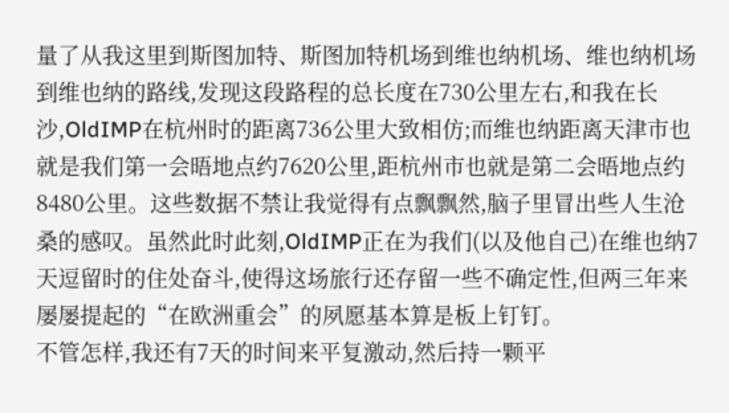量了从我这里到斯图加特、斯图加特机场到维也纳机场、维也纳机场到维也纳的路线,发现这段路程的总长度在730公里左右,和我在长沙,OldIMP在杭州时的距离736公里大致相仿;而维也纳距离天津市也就是我们第一会晤地点约7620公里,距杭州市也就是第二会晤地点约8480公里。这些数据不禁让我觉得有点飘飘然,脑子里冒出些人生沧桑的感叹。虽然此时此刻,OldIMP正在为我们(以及他自己)在维也纳7天逗留时的住处奋斗,使得这场旅行还存留一些不确定性,但两三年来屡屡提起的“在欧洲重会”的夙愿基本算是板上钉钉。
不管怎样,我还有7天的时间来平复激动,然后持一颗平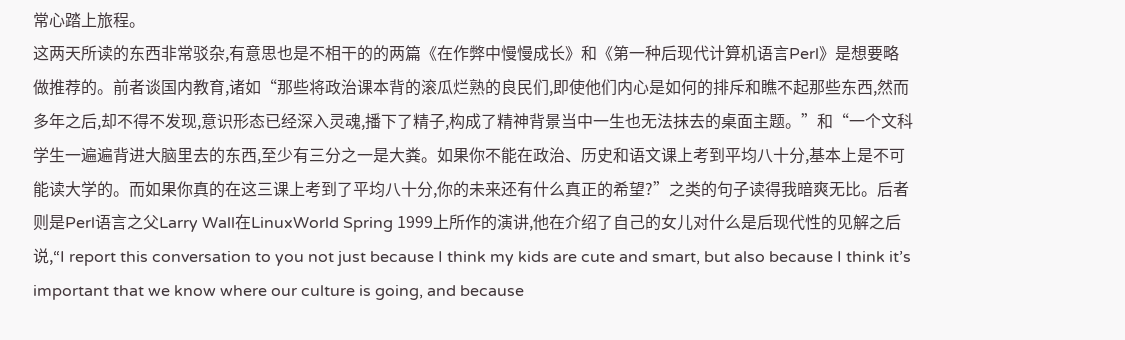常心踏上旅程。
这两天所读的东西非常驳杂,有意思也是不相干的的两篇《在作弊中慢慢成长》和《第一种后现代计算机语言Perl》是想要略做推荐的。前者谈国内教育,诸如“那些将政治课本背的滚瓜烂熟的良民们,即使他们内心是如何的排斥和瞧不起那些东西,然而多年之后,却不得不发现,意识形态已经深入灵魂,播下了精子,构成了精神背景当中一生也无法抹去的桌面主题。”和“一个文科学生一遍遍背进大脑里去的东西,至少有三分之一是大粪。如果你不能在政治、历史和语文课上考到平均八十分,基本上是不可能读大学的。而如果你真的在这三课上考到了平均八十分,你的未来还有什么真正的希望?”之类的句子读得我暗爽无比。后者则是Perl语言之父Larry Wall在LinuxWorld Spring 1999上所作的演讲,他在介绍了自己的女儿对什么是后现代性的见解之后说,“I report this conversation to you not just because I think my kids are cute and smart, but also because I think it’s important that we know where our culture is going, and because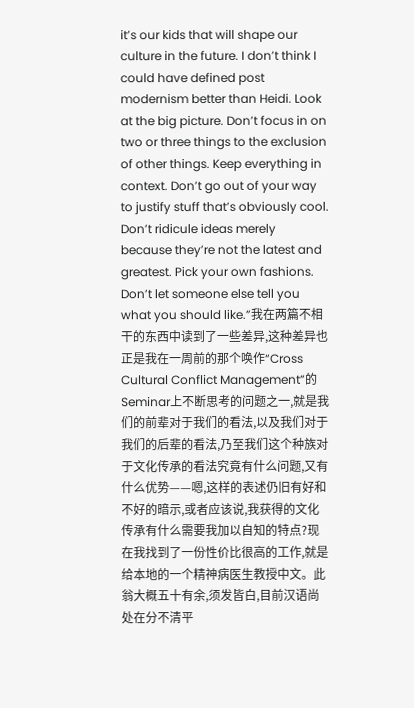it’s our kids that will shape our culture in the future. I don’t think I could have defined post modernism better than Heidi. Look at the big picture. Don’t focus in on two or three things to the exclusion of other things. Keep everything in context. Don’t go out of your way to justify stuff that’s obviously cool. Don’t ridicule ideas merely because they’re not the latest and greatest. Pick your own fashions. Don’t let someone else tell you what you should like.”我在两篇不相干的东西中读到了一些差异,这种差异也正是我在一周前的那个唤作“Cross Cultural Conflict Management”的Seminar上不断思考的问题之一,就是我们的前辈对于我们的看法,以及我们对于我们的后辈的看法,乃至我们这个种族对于文化传承的看法究竟有什么问题,又有什么优势——嗯,这样的表述仍旧有好和不好的暗示,或者应该说,我获得的文化传承有什么需要我加以自知的特点?现在我找到了一份性价比很高的工作,就是给本地的一个精神病医生教授中文。此翁大概五十有余,须发皆白,目前汉语尚处在分不清平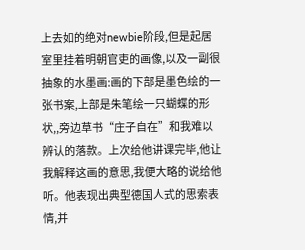上去如的绝对newbie阶段,但是起居室里挂着明朝官吏的画像,以及一副很抽象的水墨画:画的下部是墨色绘的一张书案,上部是朱笔绘一只蝴蝶的形状,,旁边草书“庄子自在”和我难以辨认的落款。上次给他讲课完毕,他让我解释这画的意思,我便大略的说给他听。他表现出典型德国人式的思索表情,并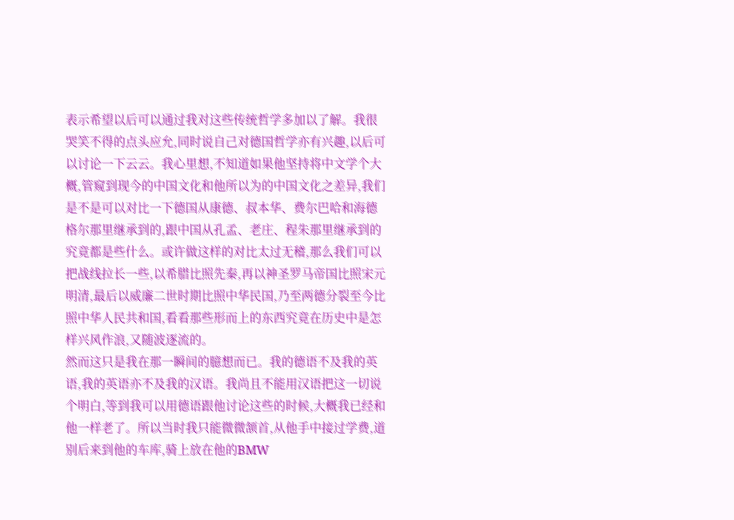表示希望以后可以通过我对这些传统哲学多加以了解。我很哭笑不得的点头应允,同时说自己对德国哲学亦有兴趣,以后可以讨论一下云云。我心里想,不知道如果他坚持将中文学个大概,管窥到现今的中国文化和他所以为的中国文化之差异,我们是不是可以对比一下德国从康德、叔本华、费尔巴哈和海德格尔那里继承到的,跟中国从孔孟、老庄、程朱那里继承到的究竟都是些什么。或许做这样的对比太过无稽,那么我们可以把战线拉长一些,以希腊比照先秦,再以神圣罗马帝国比照宋元明清,最后以威廉二世时期比照中华民国,乃至两德分裂至今比照中华人民共和国,看看那些形而上的东西究竟在历史中是怎样兴风作浪,又随波逐流的。
然而这只是我在那一瞬间的臆想而已。我的德语不及我的英语,我的英语亦不及我的汉语。我尚且不能用汉语把这一切说个明白,等到我可以用德语跟他讨论这些的时候,大概我已经和他一样老了。所以当时我只能微微颔首,从他手中接过学费,道别后来到他的车库,骑上放在他的BMW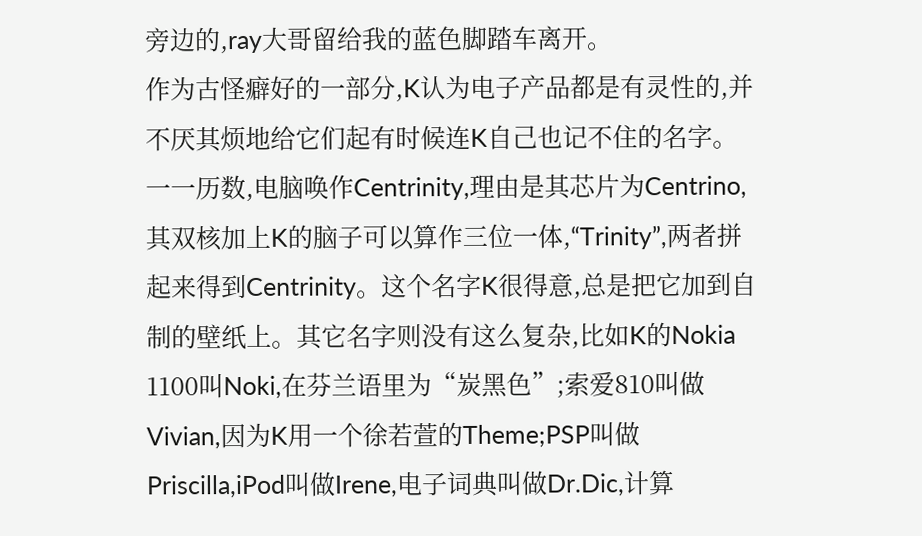旁边的,ray大哥留给我的蓝色脚踏车离开。
作为古怪癖好的一部分,K认为电子产品都是有灵性的,并不厌其烦地给它们起有时候连K自己也记不住的名字。一一历数,电脑唤作Centrinity,理由是其芯片为Centrino,其双核加上K的脑子可以算作三位一体,“Trinity”,两者拼起来得到Centrinity。这个名字K很得意,总是把它加到自制的壁纸上。其它名字则没有这么复杂,比如K的Nokia 1100叫Noki,在芬兰语里为“炭黑色”;索爱810叫做Vivian,因为K用一个徐若萱的Theme;PSP叫做Priscilla,iPod叫做Irene,电子词典叫做Dr.Dic,计算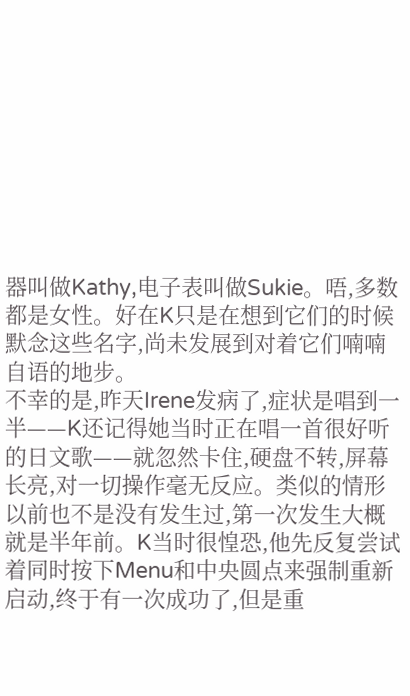器叫做Kathy,电子表叫做Sukie。唔,多数都是女性。好在K只是在想到它们的时候默念这些名字,尚未发展到对着它们喃喃自语的地步。
不幸的是,昨天Irene发病了,症状是唱到一半——K还记得她当时正在唱一首很好听的日文歌——就忽然卡住,硬盘不转,屏幕长亮,对一切操作毫无反应。类似的情形以前也不是没有发生过,第一次发生大概就是半年前。K当时很惶恐,他先反复尝试着同时按下Menu和中央圆点来强制重新启动,终于有一次成功了,但是重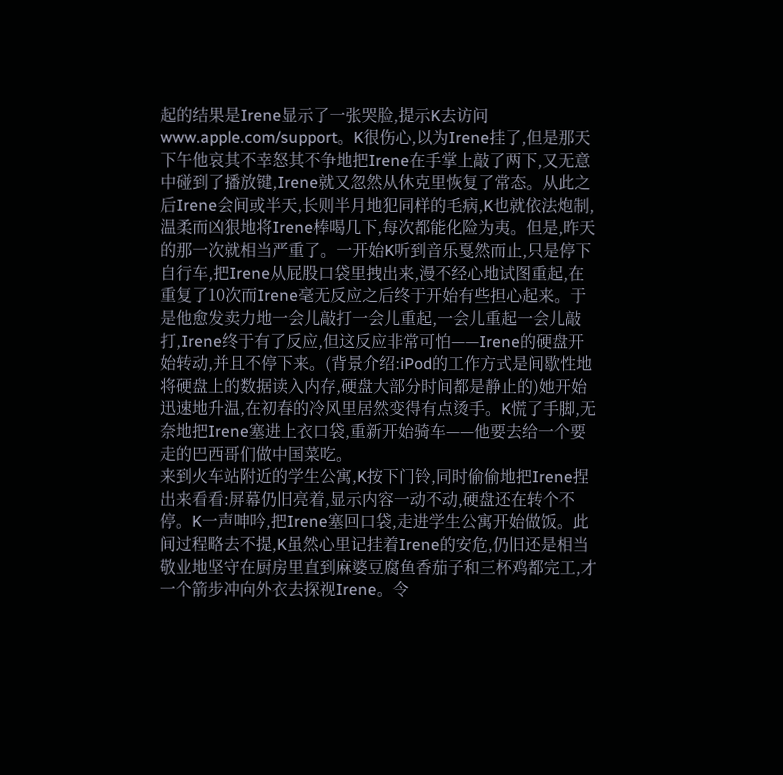起的结果是Irene显示了一张哭脸,提示K去访问www.apple.com/support。K很伤心,以为Irene挂了,但是那天下午他哀其不幸怒其不争地把Irene在手掌上敲了两下,又无意中碰到了播放键,Irene就又忽然从休克里恢复了常态。从此之后Irene会间或半天,长则半月地犯同样的毛病,K也就依法炮制,温柔而凶狠地将Irene棒喝几下,每次都能化险为夷。但是,昨天的那一次就相当严重了。一开始K听到音乐戛然而止,只是停下自行车,把Irene从屁股口袋里拽出来,漫不经心地试图重起,在重复了10次而Irene毫无反应之后终于开始有些担心起来。于是他愈发卖力地一会儿敲打一会儿重起,一会儿重起一会儿敲打,Irene终于有了反应,但这反应非常可怕——Irene的硬盘开始转动,并且不停下来。(背景介绍:iPod的工作方式是间歇性地将硬盘上的数据读入内存,硬盘大部分时间都是静止的)她开始迅速地升温,在初春的冷风里居然变得有点烫手。K慌了手脚,无奈地把Irene塞进上衣口袋,重新开始骑车——他要去给一个要走的巴西哥们做中国菜吃。
来到火车站附近的学生公寓,K按下门铃,同时偷偷地把Irene捏出来看看:屏幕仍旧亮着,显示内容一动不动,硬盘还在转个不停。K一声呻吟,把Irene塞回口袋,走进学生公寓开始做饭。此间过程略去不提,K虽然心里记挂着Irene的安危,仍旧还是相当敬业地坚守在厨房里直到麻婆豆腐鱼香茄子和三杯鸡都完工,才一个箭步冲向外衣去探视Irene。令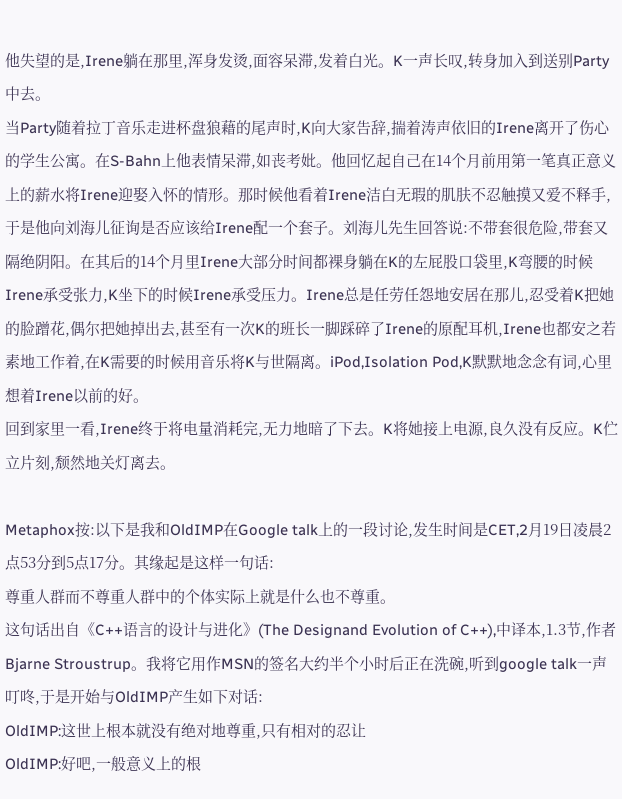他失望的是,Irene躺在那里,浑身发烫,面容呆滞,发着白光。K一声长叹,转身加入到送别Party中去。
当Party随着拉丁音乐走进杯盘狼藉的尾声时,K向大家告辞,揣着涛声依旧的Irene离开了伤心的学生公寓。在S-Bahn上他表情呆滞,如丧考妣。他回忆起自己在14个月前用第一笔真正意义上的薪水将Irene迎娶入怀的情形。那时候他看着Irene洁白无瑕的肌肤不忍触摸又爱不释手,于是他向刘海儿征询是否应该给Irene配一个套子。刘海儿先生回答说:不带套很危险,带套又隔绝阴阳。在其后的14个月里Irene大部分时间都裸身躺在K的左屁股口袋里,K弯腰的时候Irene承受张力,K坐下的时候Irene承受压力。Irene总是任劳任怨地安居在那儿,忍受着K把她的脸蹭花,偶尔把她掉出去,甚至有一次K的班长一脚踩碎了Irene的原配耳机,Irene也都安之若素地工作着,在K需要的时候用音乐将K与世隔离。iPod,Isolation Pod,K默默地念念有词,心里想着Irene以前的好。
回到家里一看,Irene终于将电量消耗完,无力地暗了下去。K将她接上电源,良久没有反应。K伫立片刻,颓然地关灯离去。

Metaphox按:以下是我和OldIMP在Google talk上的一段讨论,发生时间是CET,2月19日凌晨2点53分到5点17分。其缘起是这样一句话:
尊重人群而不尊重人群中的个体实际上就是什么也不尊重。
这句话出自《C++语言的设计与进化》(The Designand Evolution of C++),中译本,1.3节,作者Bjarne Stroustrup。我将它用作MSN的签名大约半个小时后正在洗碗,听到google talk一声叮咚,于是开始与OldIMP产生如下对话:
OldIMP:这世上根本就没有绝对地尊重,只有相对的忍让
OldIMP:好吧,一般意义上的根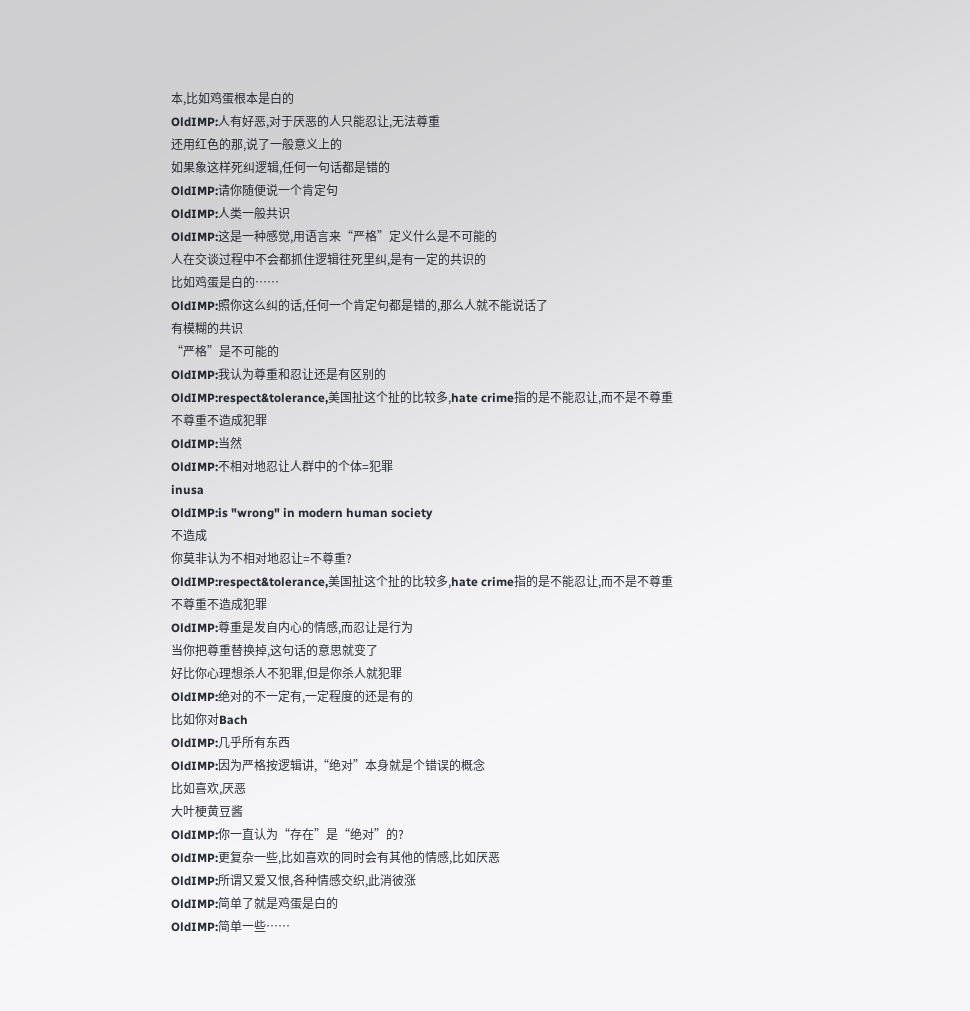本,比如鸡蛋根本是白的
OldIMP:人有好恶,对于厌恶的人只能忍让,无法尊重
还用红色的那,说了一般意义上的
如果象这样死纠逻辑,任何一句话都是错的
OldIMP:请你随便说一个肯定句
OldIMP:人类一般共识
OldIMP:这是一种感觉,用语言来“严格”定义什么是不可能的
人在交谈过程中不会都抓住逻辑往死里纠,是有一定的共识的
比如鸡蛋是白的……
OldIMP:照你这么纠的话,任何一个肯定句都是错的,那么人就不能说话了
有模糊的共识
“严格”是不可能的
OldIMP:我认为尊重和忍让还是有区别的
OldIMP:respect&tolerance,美国扯这个扯的比较多,hate crime指的是不能忍让,而不是不尊重
不尊重不造成犯罪
OldIMP:当然
OldIMP:不相对地忍让人群中的个体=犯罪
inusa
OldIMP:is "wrong" in modern human society
不造成
你莫非认为不相对地忍让=不尊重?
OldIMP:respect&tolerance,美国扯这个扯的比较多,hate crime指的是不能忍让,而不是不尊重
不尊重不造成犯罪
OldIMP:尊重是发自内心的情感,而忍让是行为
当你把尊重替换掉,这句话的意思就变了
好比你心理想杀人不犯罪,但是你杀人就犯罪
OldIMP:绝对的不一定有,一定程度的还是有的
比如你对Bach
OldIMP:几乎所有东西
OldIMP:因为严格按逻辑讲,“绝对”本身就是个错误的概念
比如喜欢,厌恶
大叶梗黄豆酱
OldIMP:你一直认为“存在”是“绝对”的?
OldIMP:更复杂一些,比如喜欢的同时会有其他的情感,比如厌恶
OldIMP:所谓又爱又恨,各种情感交织,此消彼涨
OldIMP:简单了就是鸡蛋是白的
OldIMP:简单一些……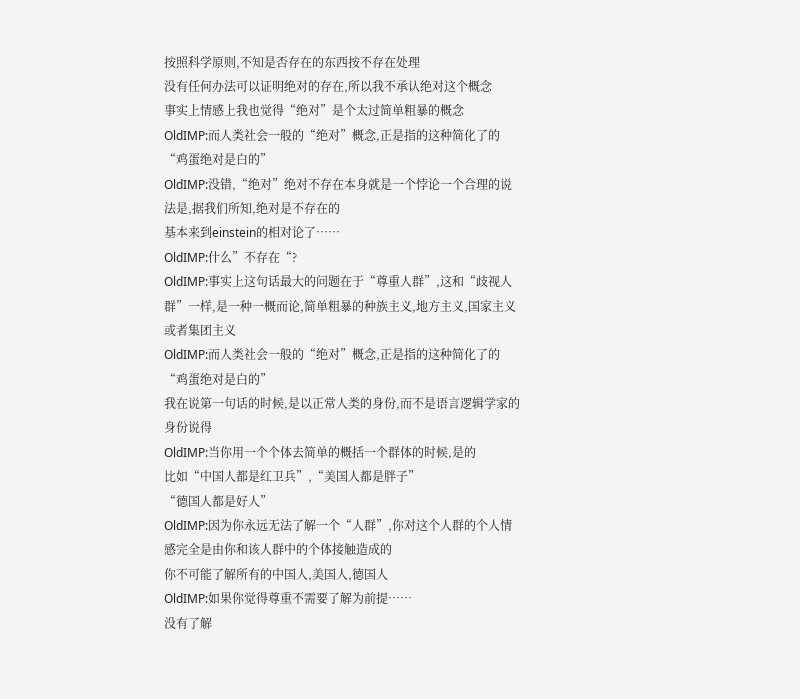按照科学原则,不知是否存在的东西按不存在处理
没有任何办法可以证明绝对的存在,所以我不承认绝对这个概念
事实上情感上我也觉得“绝对”是个太过简单粗暴的概念
OldIMP:而人类社会一般的“绝对”概念,正是指的这种简化了的“鸡蛋绝对是白的”
OldIMP:没错,“绝对”绝对不存在本身就是一个悖论一个合理的说法是,据我们所知,绝对是不存在的
基本来到einstein的相对论了……
OldIMP:什么”不存在“?
OldIMP:事实上这句话最大的问题在于“尊重人群”,这和“歧视人群”一样,是一种一概而论,简单粗暴的种族主义,地方主义,国家主义或者集团主义
OldIMP:而人类社会一般的“绝对”概念,正是指的这种简化了的“鸡蛋绝对是白的”
我在说第一句话的时候,是以正常人类的身份,而不是语言逻辑学家的身份说得
OldIMP:当你用一个个体去简单的概括一个群体的时候,是的
比如“中国人都是红卫兵”,“美国人都是胖子”
“德国人都是好人”
OldIMP:因为你永远无法了解一个“人群”,你对这个人群的个人情感完全是由你和该人群中的个体接触造成的
你不可能了解所有的中国人,美国人,德国人
OldIMP:如果你觉得尊重不需要了解为前提……
没有了解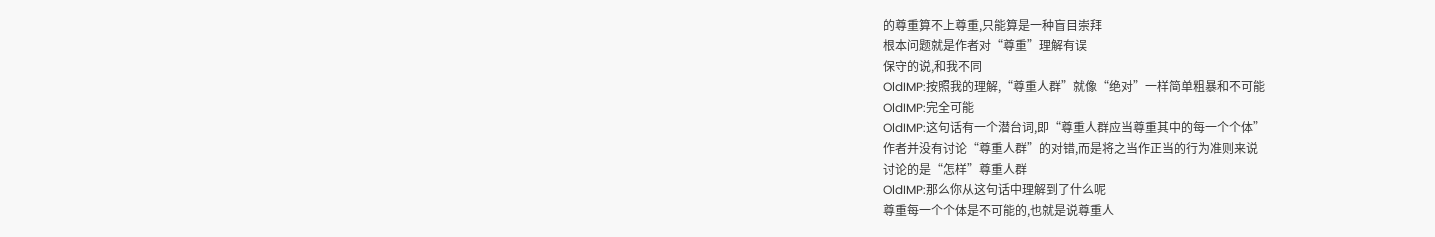的尊重算不上尊重,只能算是一种盲目崇拜
根本问题就是作者对“尊重”理解有误
保守的说,和我不同
OldIMP:按照我的理解,“尊重人群”就像“绝对”一样简单粗暴和不可能
OldIMP:完全可能
OldIMP:这句话有一个潜台词,即“尊重人群应当尊重其中的每一个个体”
作者并没有讨论“尊重人群”的对错,而是将之当作正当的行为准则来说
讨论的是“怎样”尊重人群
OldIMP:那么你从这句话中理解到了什么呢
尊重每一个个体是不可能的,也就是说尊重人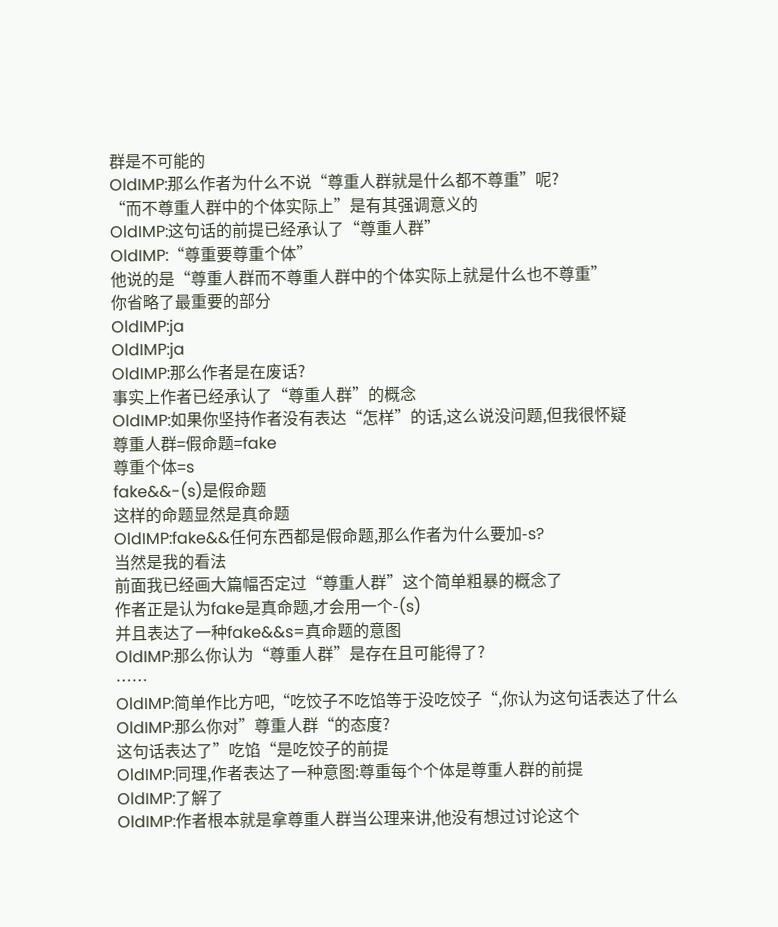群是不可能的
OldIMP:那么作者为什么不说“尊重人群就是什么都不尊重”呢?
“而不尊重人群中的个体实际上”是有其强调意义的
OldIMP:这句话的前提已经承认了“尊重人群”
OldIMP:“尊重要尊重个体”
他说的是“尊重人群而不尊重人群中的个体实际上就是什么也不尊重”
你省略了最重要的部分
OldIMP:ja
OldIMP:ja
OldIMP:那么作者是在废话?
事实上作者已经承认了“尊重人群”的概念
OldIMP:如果你坚持作者没有表达“怎样”的话,这么说没问题,但我很怀疑
尊重人群=假命题=fake
尊重个体=s
fake&&-(s)是假命题
这样的命题显然是真命题
OldIMP:fake&&任何东西都是假命题,那么作者为什么要加-s?
当然是我的看法
前面我已经画大篇幅否定过“尊重人群”这个简单粗暴的概念了
作者正是认为fake是真命题,才会用一个-(s)
并且表达了一种fake&&s=真命题的意图
OldIMP:那么你认为“尊重人群”是存在且可能得了?
……
OldIMP:简单作比方吧,“吃饺子不吃馅等于没吃饺子“,你认为这句话表达了什么
OldIMP:那么你对”尊重人群“的态度?
这句话表达了”吃馅“是吃饺子的前提
OldIMP:同理,作者表达了一种意图:尊重每个个体是尊重人群的前提
OldIMP:了解了
OldIMP:作者根本就是拿尊重人群当公理来讲,他没有想过讨论这个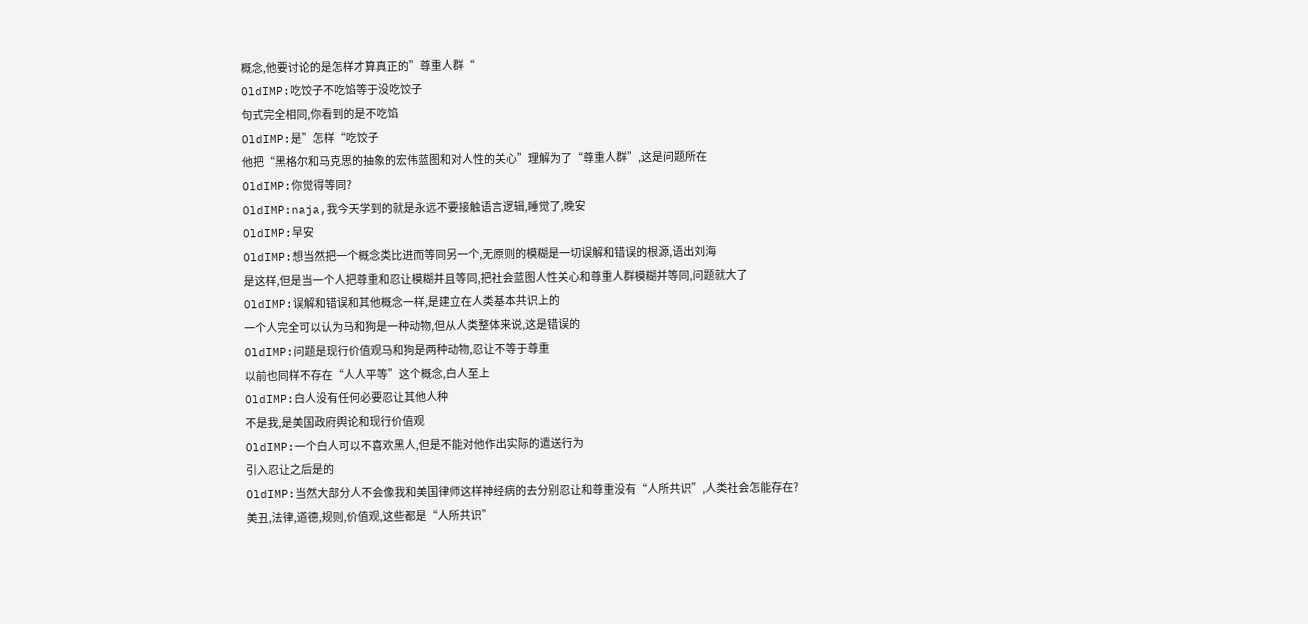概念,他要讨论的是怎样才算真正的”尊重人群“
OldIMP:吃饺子不吃馅等于没吃饺子
句式完全相同,你看到的是不吃馅
OldIMP:是”怎样“吃饺子
他把“黑格尔和马克思的抽象的宏伟蓝图和对人性的关心”理解为了“尊重人群”,这是问题所在
OldIMP:你觉得等同?
OldIMP:naja,我今天学到的就是永远不要接触语言逻辑,睡觉了,晚安
OldIMP:早安
OldIMP:想当然把一个概念类比进而等同另一个,无原则的模糊是一切误解和错误的根源,语出刘海
是这样,但是当一个人把尊重和忍让模糊并且等同,把社会蓝图人性关心和尊重人群模糊并等同,问题就大了
OldIMP:误解和错误和其他概念一样,是建立在人类基本共识上的
一个人完全可以认为马和狗是一种动物,但从人类整体来说,这是错误的
OldIMP:问题是现行价值观马和狗是两种动物,忍让不等于尊重
以前也同样不存在“人人平等”这个概念,白人至上
OldIMP:白人没有任何必要忍让其他人种
不是我,是美国政府舆论和现行价值观
OldIMP:一个白人可以不喜欢黑人,但是不能对他作出实际的遣送行为
引入忍让之后是的
OldIMP:当然大部分人不会像我和美国律师这样神经病的去分别忍让和尊重没有“人所共识”,人类社会怎能存在?
美丑,法律,道德,规则,价值观,这些都是“人所共识”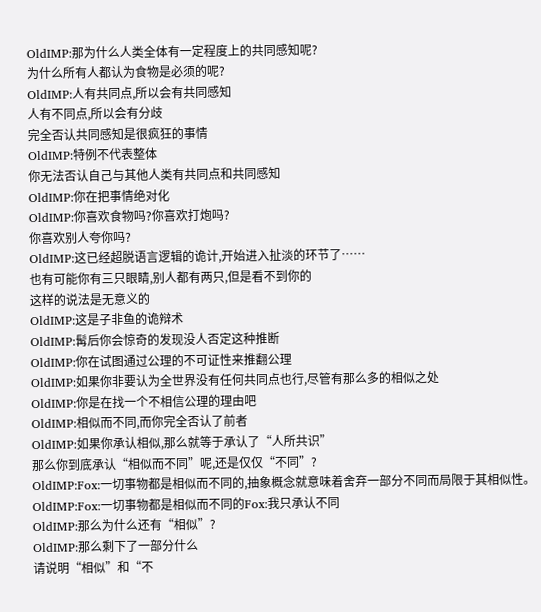OldIMP:那为什么人类全体有一定程度上的共同感知呢?
为什么所有人都认为食物是必须的呢?
OldIMP:人有共同点,所以会有共同感知
人有不同点,所以会有分歧
完全否认共同感知是很疯狂的事情
OldIMP:特例不代表整体
你无法否认自己与其他人类有共同点和共同感知
OldIMP:你在把事情绝对化
OldIMP:你喜欢食物吗?你喜欢打炮吗?
你喜欢别人夸你吗?
OldIMP:这已经超脱语言逻辑的诡计,开始进入扯淡的环节了……
也有可能你有三只眼睛,别人都有两只,但是看不到你的
这样的说法是无意义的
OldIMP:这是子非鱼的诡辩术
OldIMP:髯后你会惊奇的发现没人否定这种推断
OldIMP:你在试图通过公理的不可证性来推翻公理
OldIMP:如果你非要认为全世界没有任何共同点也行,尽管有那么多的相似之处
OldIMP:你是在找一个不相信公理的理由吧
OldIMP:相似而不同,而你完全否认了前者
OldIMP:如果你承认相似,那么就等于承认了“人所共识”
那么你到底承认“相似而不同”呢,还是仅仅“不同”?
OldIMP:Fox:一切事物都是相似而不同的,抽象概念就意味着舍弃一部分不同而局限于其相似性。
OldIMP:Fox:一切事物都是相似而不同的Fox:我只承认不同
OldIMP:那么为什么还有“相似”?
OldIMP:那么剩下了一部分什么
请说明“相似”和“不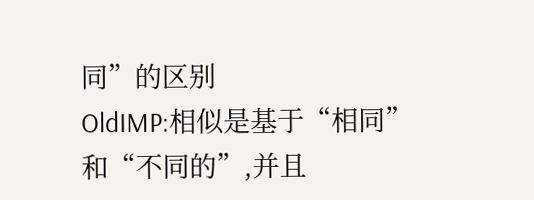同”的区别
OldIMP:相似是基于“相同”和“不同的”,并且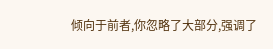倾向于前者,你忽略了大部分,强调了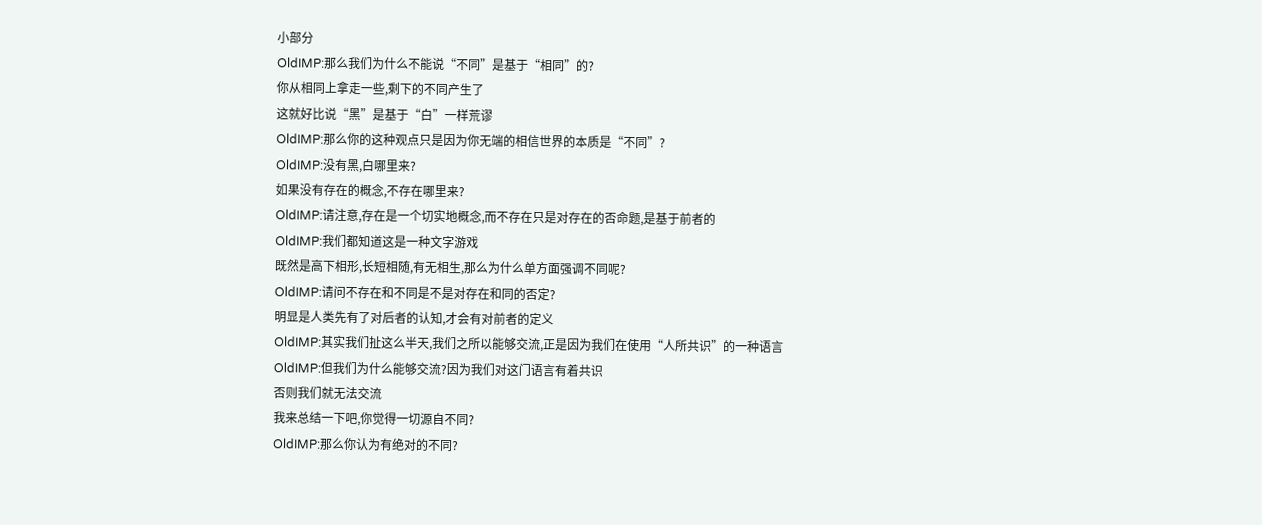小部分
OldIMP:那么我们为什么不能说“不同”是基于“相同”的?
你从相同上拿走一些,剩下的不同产生了
这就好比说“黑”是基于“白”一样荒谬
OldIMP:那么你的这种观点只是因为你无端的相信世界的本质是“不同”?
OldIMP:没有黑,白哪里来?
如果没有存在的概念,不存在哪里来?
OldIMP:请注意,存在是一个切实地概念,而不存在只是对存在的否命题,是基于前者的
OldIMP:我们都知道这是一种文字游戏
既然是高下相形,长短相随,有无相生,那么为什么单方面强调不同呢?
OldIMP:请问不存在和不同是不是对存在和同的否定?
明显是人类先有了对后者的认知,才会有对前者的定义
OldIMP:其实我们扯这么半天,我们之所以能够交流,正是因为我们在使用“人所共识”的一种语言
OldIMP:但我们为什么能够交流?因为我们对这门语言有着共识
否则我们就无法交流
我来总结一下吧,你觉得一切源自不同?
OldIMP:那么你认为有绝对的不同?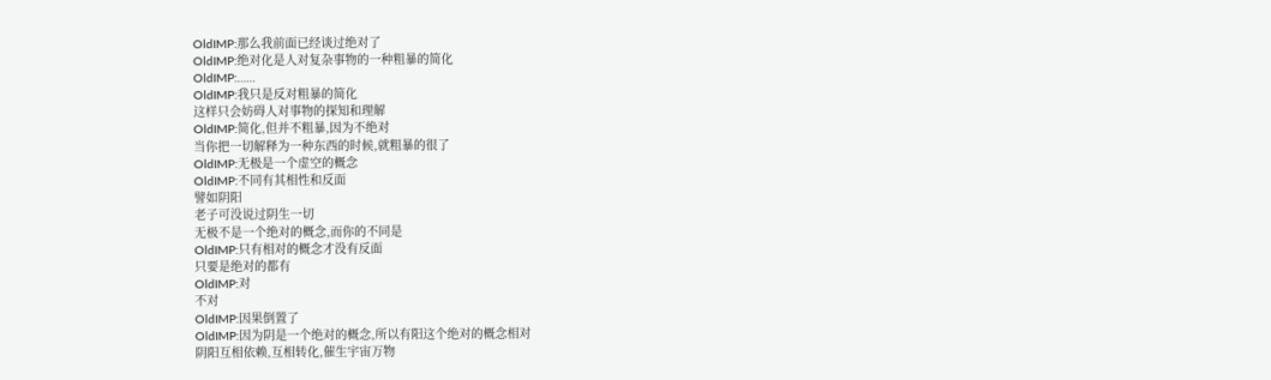OldIMP:那么我前面已经谈过绝对了
OldIMP:绝对化是人对复杂事物的一种粗暴的简化
OldIMP:……
OldIMP:我只是反对粗暴的简化
这样只会妨碍人对事物的探知和理解
OldIMP:简化,但并不粗暴,因为不绝对
当你把一切解释为一种东西的时候,就粗暴的很了
OldIMP:无极是一个虚空的概念
OldIMP:不同有其相性和反面
譬如阴阳
老子可没说过阴生一切
无极不是一个绝对的概念,而你的不同是
OldIMP:只有相对的概念才没有反面
只要是绝对的都有
OldIMP:对
不对
OldIMP:因果倒置了
OldIMP:因为阴是一个绝对的概念,所以有阳这个绝对的概念相对
阴阳互相依赖,互相转化,催生宇宙万物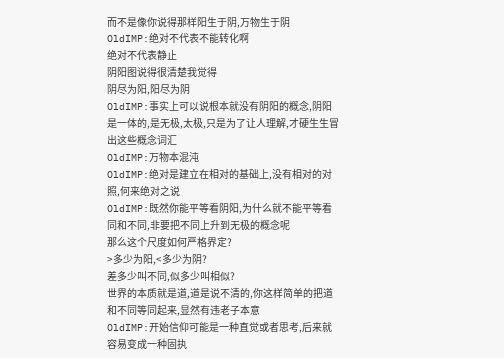而不是像你说得那样阳生于阴,万物生于阴
OldIMP:绝对不代表不能转化啊
绝对不代表静止
阴阳图说得很清楚我觉得
阴尽为阳,阳尽为阴
OldIMP:事实上可以说根本就没有阴阳的概念,阴阳是一体的,是无极,太极,只是为了让人理解,才硬生生冒出这些概念词汇
OldIMP:万物本混沌
OldIMP:绝对是建立在相对的基础上,没有相对的对照,何来绝对之说
OldIMP:既然你能平等看阴阳,为什么就不能平等看同和不同,非要把不同上升到无极的概念呢
那么这个尺度如何严格界定?
>多少为阳,<多少为阴?
差多少叫不同,似多少叫相似?
世界的本质就是道,道是说不清的,你这样简单的把道和不同等同起来,显然有违老子本意
OldIMP:开始信仰可能是一种直觉或者思考,后来就容易变成一种固执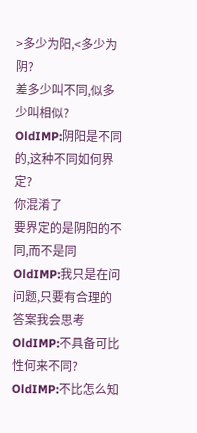>多少为阳,<多少为阴?
差多少叫不同,似多少叫相似?
OldIMP:阴阳是不同的,这种不同如何界定?
你混淆了
要界定的是阴阳的不同,而不是同
OldIMP:我只是在问问题,只要有合理的答案我会思考
OldIMP:不具备可比性何来不同?
OldIMP:不比怎么知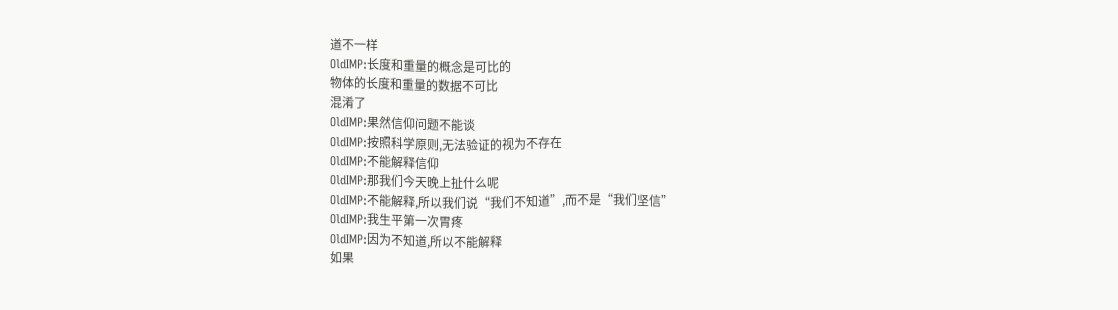道不一样
OldIMP:长度和重量的概念是可比的
物体的长度和重量的数据不可比
混淆了
OldIMP:果然信仰问题不能谈
OldIMP:按照科学原则,无法验证的视为不存在
OldIMP:不能解释信仰
OldIMP:那我们今天晚上扯什么呢
OldIMP:不能解释,所以我们说“我们不知道”,而不是“我们坚信”
OldIMP:我生平第一次胃疼
OldIMP:因为不知道,所以不能解释
如果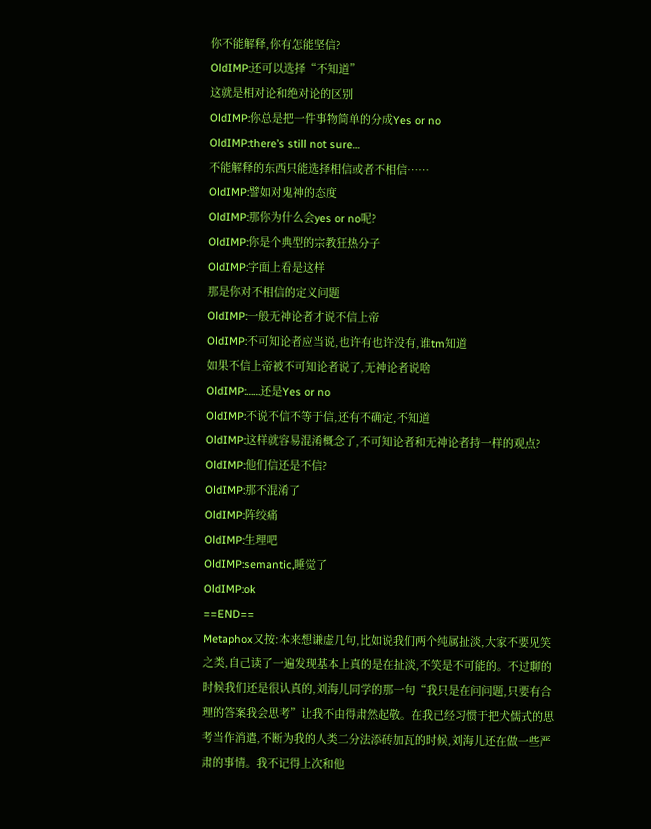你不能解释,你有怎能坚信?
OldIMP:还可以选择“不知道”
这就是相对论和绝对论的区别
OldIMP:你总是把一件事物简单的分成Yes or no
OldIMP:there’s still not sure…
不能解释的东西只能选择相信或者不相信……
OldIMP:譬如对鬼神的态度
OldIMP:那你为什么会yes or no呢?
OldIMP:你是个典型的宗教狂热分子
OldIMP:字面上看是这样
那是你对不相信的定义问题
OldIMP:一般无神论者才说不信上帝
OldIMP:不可知论者应当说,也许有也许没有,谁tm知道
如果不信上帝被不可知论者说了,无神论者说啥
OldIMP:……还是Yes or no
OldIMP:不说不信不等于信,还有不确定,不知道
OldIMP:这样就容易混淆概念了,不可知论者和无神论者持一样的观点?
OldIMP:他们信还是不信?
OldIMP:那不混淆了
OldIMP:阵绞痛
OldIMP:生理吧
OldIMP:semantic,睡觉了
OldIMP:ok
==END==
Metaphox又按:本来想谦虚几句,比如说我们两个纯属扯淡,大家不要见笑之类,自己读了一遍发现基本上真的是在扯淡,不笑是不可能的。不过聊的时候我们还是很认真的,刘海儿同学的那一句“我只是在问问题,只要有合理的答案我会思考”让我不由得肃然起敬。在我已经习惯于把犬儒式的思考当作消遣,不断为我的人类二分法添砖加瓦的时候,刘海儿还在做一些严肃的事情。我不记得上次和他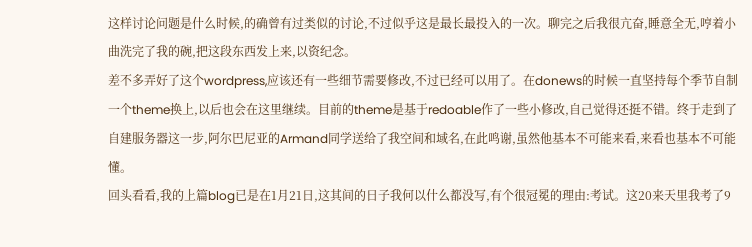这样讨论问题是什么时候,的确曾有过类似的讨论,不过似乎这是最长最投入的一次。聊完之后我很亢奋,睡意全无,哼着小曲洗完了我的碗,把这段东西发上来,以资纪念。
差不多弄好了这个wordpress,应该还有一些细节需要修改,不过已经可以用了。在donews的时候一直坚持每个季节自制一个theme换上,以后也会在这里继续。目前的theme是基于redoable作了一些小修改,自己觉得还挺不错。终于走到了自建服务器这一步,阿尔巴尼亚的Armand同学送给了我空间和域名,在此鸣谢,虽然他基本不可能来看,来看也基本不可能懂。
回头看看,我的上篇blog已是在1月21日,这其间的日子我何以什么都没写,有个很冠冕的理由:考试。这20来天里我考了9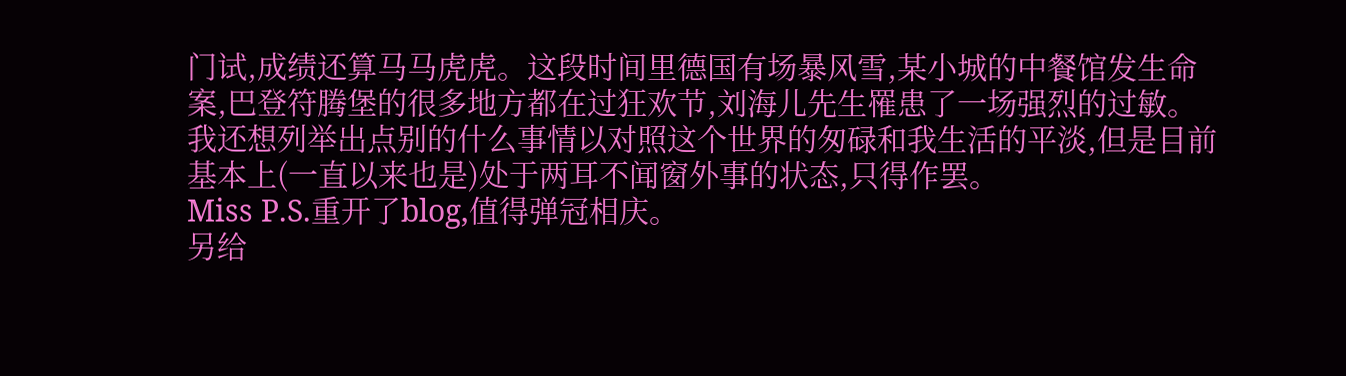门试,成绩还算马马虎虎。这段时间里德国有场暴风雪,某小城的中餐馆发生命案,巴登符腾堡的很多地方都在过狂欢节,刘海儿先生罹患了一场强烈的过敏。我还想列举出点别的什么事情以对照这个世界的匆碌和我生活的平淡,但是目前基本上(一直以来也是)处于两耳不闻窗外事的状态,只得作罢。
Miss P.S.重开了blog,值得弹冠相庆。
另给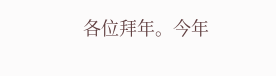各位拜年。今年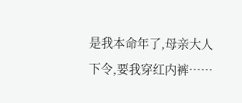是我本命年了,母亲大人下令,要我穿红内裤……